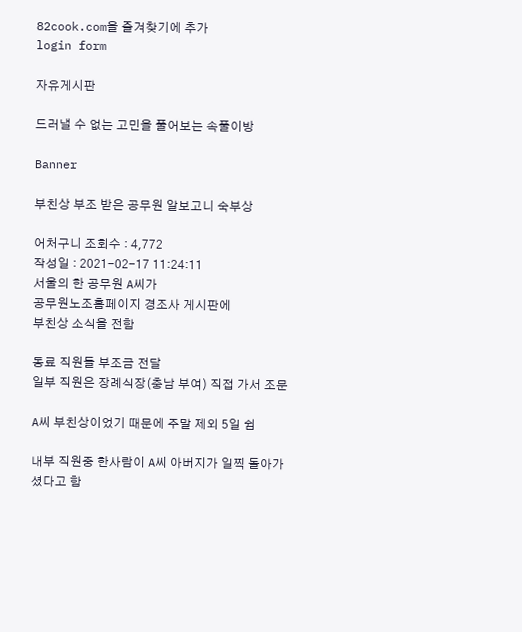82cook.com을 즐겨찾기에 추가
login form

자유게시판

드러낼 수 없는 고민을 풀어보는 속풀이방

Banner

부친상 부조 받은 공무원 알보고니 숙부상

어처구니 조회수 : 4,772
작성일 : 2021-02-17 11:24:11
서울의 한 공무원 A씨가
공무원노조홈페이지 경조사 게시판에
부친상 소식을 전함

동료 직원들 부조금 전달
일부 직원은 장례식장(충남 부여) 직접 가서 조문

A씨 부친상이었기 때문에 주말 제외 5일 쉼

내부 직원중 한사람이 A씨 아버지가 일찍 돌아가셨다고 함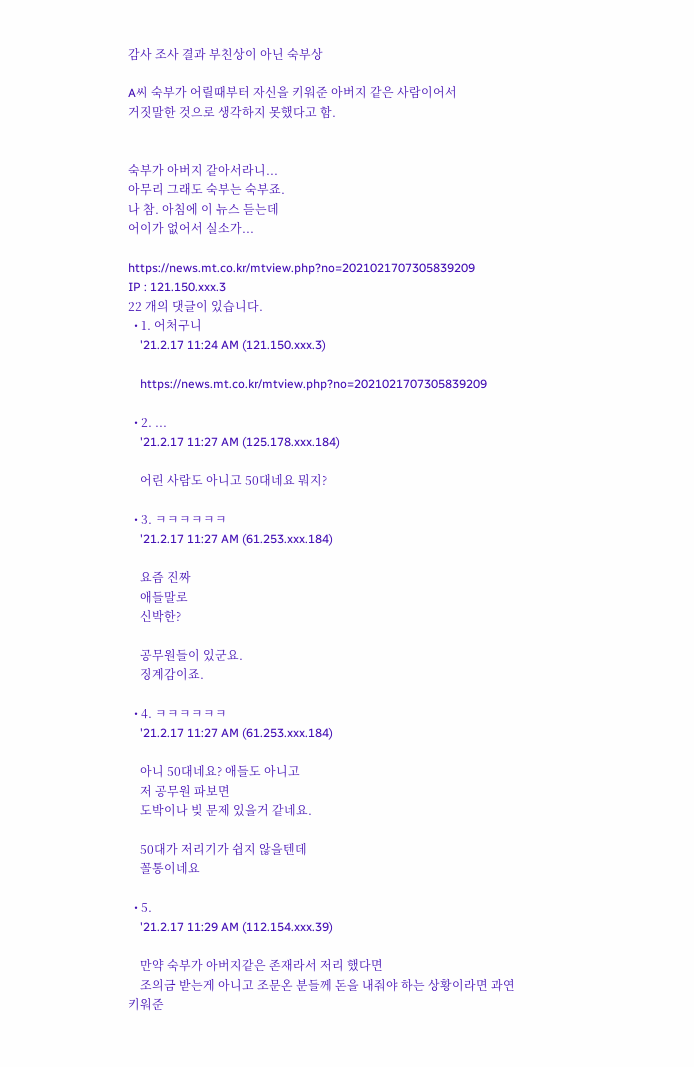감사 조사 결과 부친상이 아닌 숙부상

A씨 숙부가 어릴때부터 자신을 키워준 아버지 같은 사람이어서
거짓말한 것으로 생각하지 못했다고 함.


숙부가 아버지 같아서라니...
아무리 그래도 숙부는 숙부죠.
나 참. 아침에 이 뉴스 듣는데
어이가 없어서 실소가...

https://news.mt.co.kr/mtview.php?no=2021021707305839209
IP : 121.150.xxx.3
22 개의 댓글이 있습니다.
  • 1. 어처구니
    '21.2.17 11:24 AM (121.150.xxx.3)

    https://news.mt.co.kr/mtview.php?no=2021021707305839209

  • 2. ...
    '21.2.17 11:27 AM (125.178.xxx.184)

    어린 사람도 아니고 50대네요 뭐지?

  • 3. ㅋㅋㅋㅋㅋㅋ
    '21.2.17 11:27 AM (61.253.xxx.184)

    요즘 진짜
    애들말로
    신박한?

    공무원들이 있군요.
    징계감이죠.

  • 4. ㅋㅋㅋㅋㅋㅋ
    '21.2.17 11:27 AM (61.253.xxx.184)

    아니 50대네요? 애들도 아니고
    저 공무원 파보면
    도박이나 빚 문제 있을거 같네요.

    50대가 저리기가 쉽지 않을텐데
    꼴통이네요

  • 5.
    '21.2.17 11:29 AM (112.154.xxx.39)

    만약 숙부가 아버지같은 존재라서 저리 했다면
    조의금 받는게 아니고 조문온 분들께 돈을 내줘야 하는 상황이라면 과연 키워준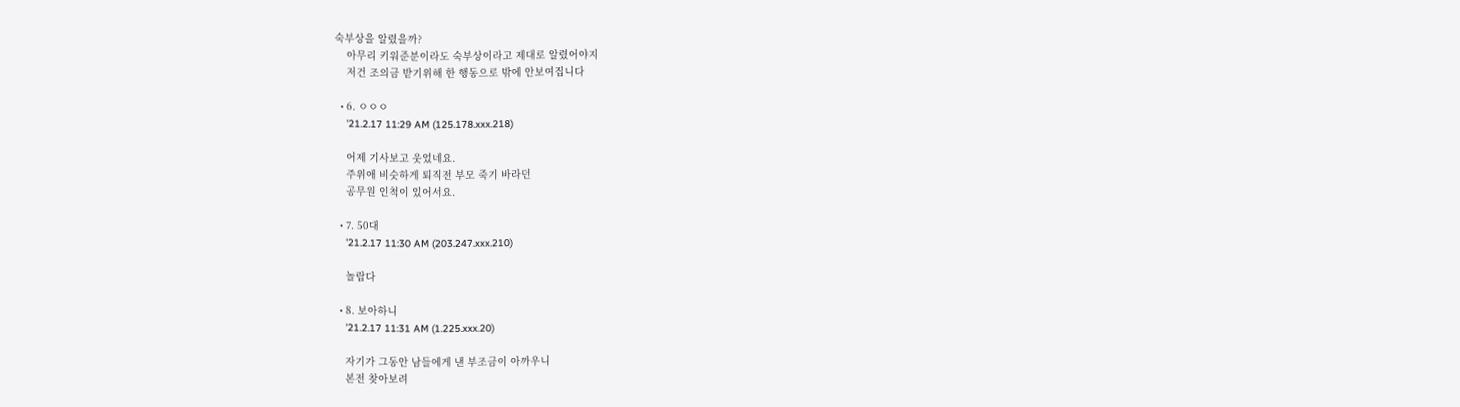숙부상을 알렸을까?
    아무리 키워준분이라도 숙부상이라고 제대로 알렸어야지
    저건 조의금 받기위해 한 행동으로 밖에 안보여집니다

  • 6. ㅇㅇㅇ
    '21.2.17 11:29 AM (125.178.xxx.218)

    어제 기사보고 웃었네요.
    주위애 비슷하게 퇴직전 부모 죽기 바라던
    공무원 인척이 있어서요.

  • 7. 50대
    '21.2.17 11:30 AM (203.247.xxx.210)

    놀랍다

  • 8. 보아하니
    '21.2.17 11:31 AM (1.225.xxx.20)

    자기가 그동안 남들에게 낸 부조금이 아까우니
    본전 찾아보려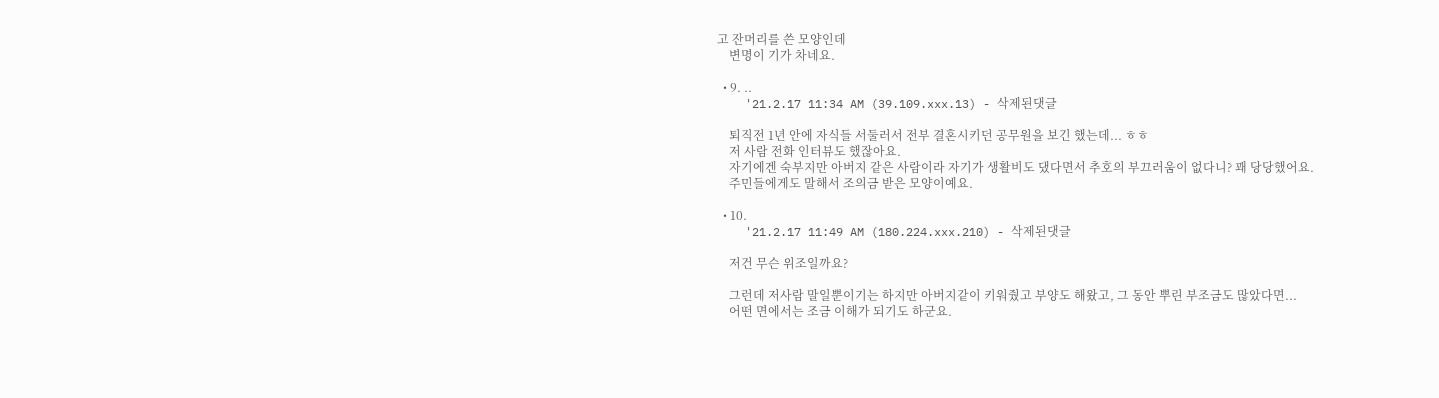고 잔머리를 쓴 모양인데
    변명이 기가 차네요.

  • 9. ..
    '21.2.17 11:34 AM (39.109.xxx.13) - 삭제된댓글

    퇴직전 1년 안에 자식들 서둘러서 전부 결혼시키던 공무원을 보긴 했는데... ㅎㅎ
    저 사람 전화 인터뷰도 했잖아요.
    자기에겐 숙부지만 아버지 같은 사람이라 자기가 생활비도 댔다면서 추호의 부끄러움이 없다니? 꽤 당당했어요.
    주민들에게도 말해서 조의금 받은 모양이예요.

  • 10.
    '21.2.17 11:49 AM (180.224.xxx.210) - 삭제된댓글

    저건 무슨 위조일까요?

    그런데 저사람 말일뿐이기는 하지만 아버지같이 키워줬고 부양도 해왔고, 그 동안 뿌린 부조금도 많았다면...
    어떤 면에서는 조금 이해가 되기도 하군요.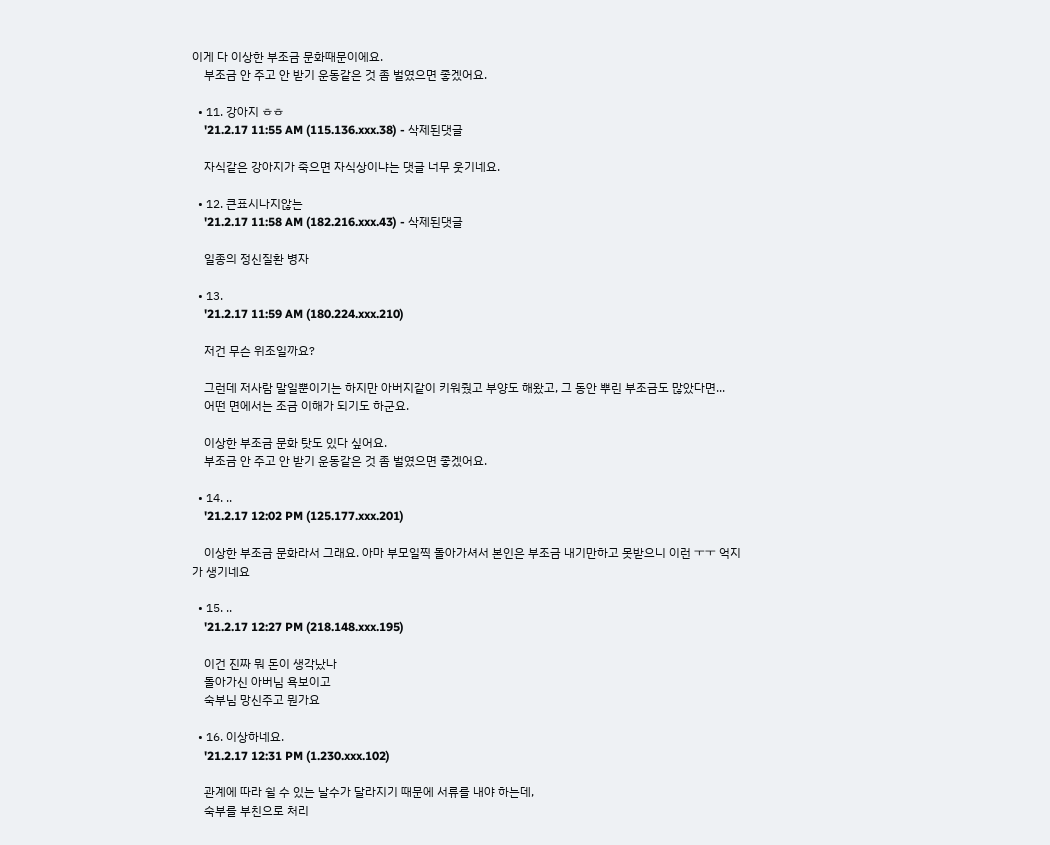이게 다 이상한 부조금 문화때문이에요.
    부조금 안 주고 안 받기 운동같은 것 좀 벌였으면 좋겠어요.

  • 11. 강아지 ㅎㅎ
    '21.2.17 11:55 AM (115.136.xxx.38) - 삭제된댓글

    자식같은 강아지가 죽으면 자식상이냐는 댓글 너무 웃기네요.

  • 12. 큰표시나지않는
    '21.2.17 11:58 AM (182.216.xxx.43) - 삭제된댓글

    일종의 정신질환 병자

  • 13.
    '21.2.17 11:59 AM (180.224.xxx.210)

    저건 무슨 위조일까요?

    그런데 저사람 말일뿐이기는 하지만 아버지같이 키워줬고 부양도 해왔고, 그 동안 뿌린 부조금도 많았다면...
    어떤 면에서는 조금 이해가 되기도 하군요.

    이상한 부조금 문화 탓도 있다 싶어요.
    부조금 안 주고 안 받기 운동같은 것 좀 벌였으면 좋겠어요.

  • 14. ..
    '21.2.17 12:02 PM (125.177.xxx.201)

    이상한 부조금 문화라서 그래요. 아마 부모일찍 돌아가셔서 본인은 부조금 내기만하고 못받으니 이런 ㅜㅜ 억지가 생기네요

  • 15. ..
    '21.2.17 12:27 PM (218.148.xxx.195)

    이건 진짜 뭐 돈이 생각났나
    돌아가신 아버님 욕보이고
    숙부님 망신주고 뭔가요

  • 16. 이상하네요.
    '21.2.17 12:31 PM (1.230.xxx.102)

    관계에 따라 쉴 수 있는 날수가 달라지기 때문에 서류를 내야 하는데,
    숙부를 부친으로 처리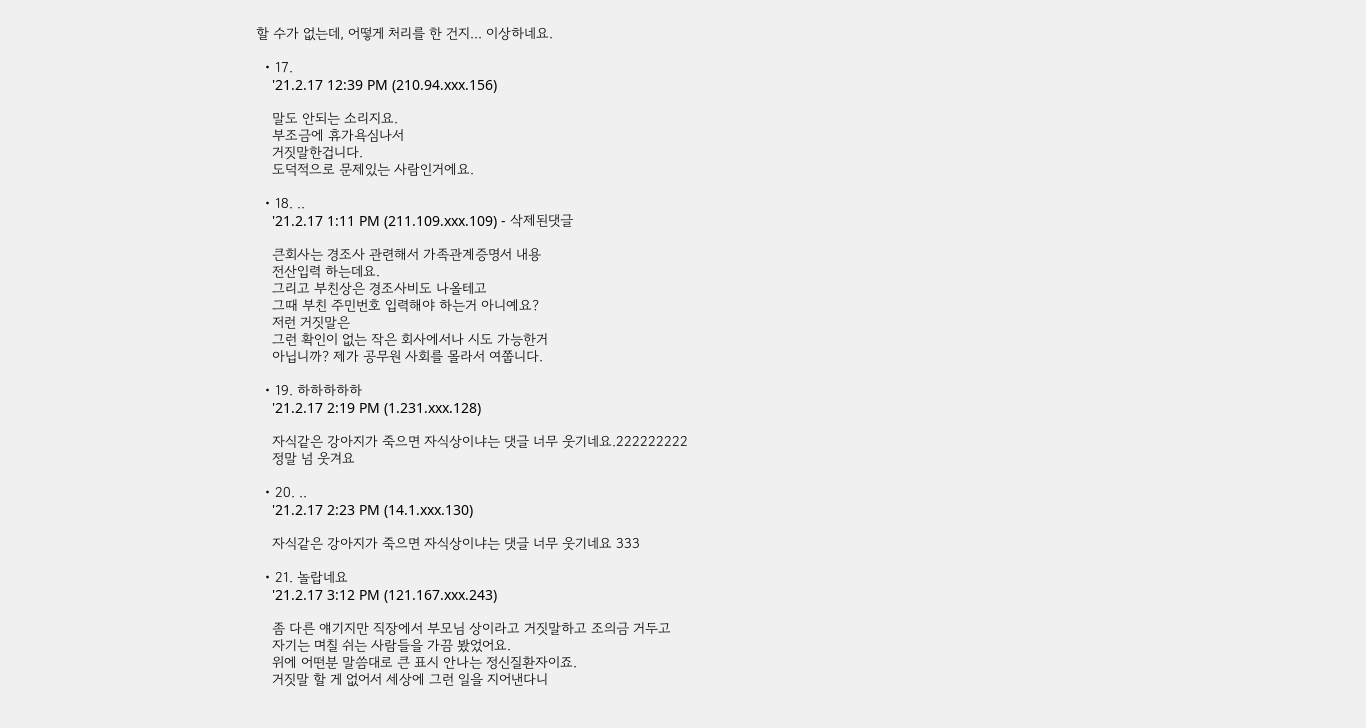할 수가 없는데, 어떻게 처리를 한 건지... 이상하네요.

  • 17.
    '21.2.17 12:39 PM (210.94.xxx.156)

    말도 안되는 소리지요.
    부조금에 휴가욕심나서
    거짓말한겁니다.
    도덕적으로 문제있는 사람인거에요.

  • 18. ..
    '21.2.17 1:11 PM (211.109.xxx.109) - 삭제된댓글

    큰회사는 경조사 관련해서 가족관계증명서 내용
    전산입력 하는데요.
    그리고 부친상은 경조사비도 나올테고
    그때 부친 주민번호 입력해야 하는거 아니예요?
    저런 거짓말은
    그런 확인이 없는 작은 회사에서나 시도 가능한거
    아닙니까? 제가 공무원 사회를 몰라서 여쭙니다.

  • 19. 하하하하하
    '21.2.17 2:19 PM (1.231.xxx.128)

    자식같은 강아지가 죽으면 자식상이냐는 댓글 너무 웃기네요.222222222
    정말 넘 웃겨요

  • 20. ..
    '21.2.17 2:23 PM (14.1.xxx.130)

    자식같은 강아지가 죽으면 자식상이냐는 댓글 너무 웃기네요 333

  • 21. 놀랍네요
    '21.2.17 3:12 PM (121.167.xxx.243)

    좀 다른 얘기지만 직장에서 부모님 상이라고 거짓말하고 조의금 거두고
    자기는 며칠 쉬는 사람들을 가끔 봤었어요.
    위에 어떤분 말씀대로 큰 표시 안나는 정신질환자이죠.
    거짓말 할 게 없어서 세상에 그런 일을 지어낸다니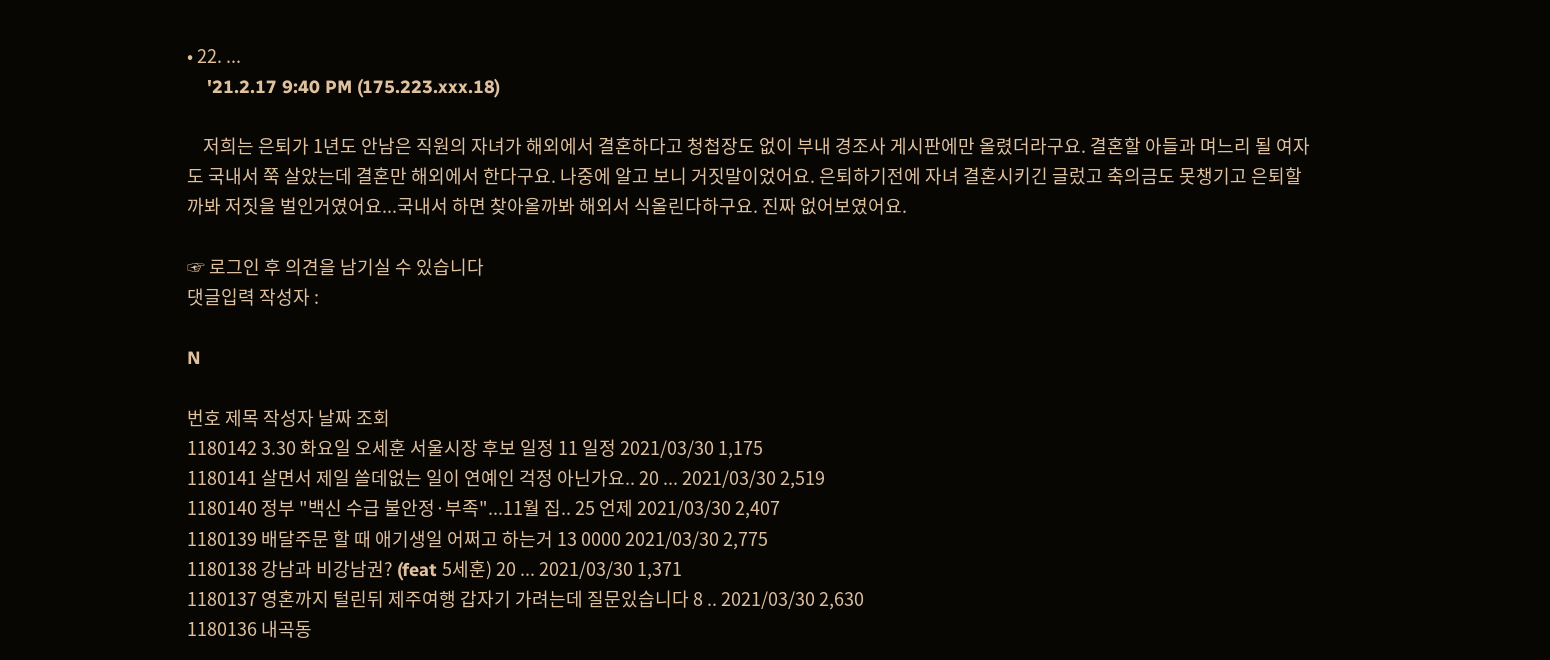• 22. ...
    '21.2.17 9:40 PM (175.223.xxx.18)

    저희는 은퇴가 1년도 안남은 직원의 자녀가 해외에서 결혼하다고 청첩장도 없이 부내 경조사 게시판에만 올렸더라구요. 결혼할 아들과 며느리 될 여자도 국내서 쭉 살았는데 결혼만 해외에서 한다구요. 나중에 알고 보니 거짓말이었어요. 은퇴하기전에 자녀 결혼시키긴 글렀고 축의금도 못챙기고 은퇴할까봐 저짓을 벌인거였어요...국내서 하면 찾아올까봐 해외서 식올린다하구요. 진짜 없어보였어요.

☞ 로그인 후 의견을 남기실 수 있습니다
댓글입력 작성자 :

N

번호 제목 작성자 날짜 조회
1180142 3.30 화요일 오세훈 서울시장 후보 일정 11 일정 2021/03/30 1,175
1180141 살면서 제일 쓸데없는 일이 연예인 걱정 아닌가요.. 20 ... 2021/03/30 2,519
1180140 정부 "백신 수급 불안정·부족"...11월 집.. 25 언제 2021/03/30 2,407
1180139 배달주문 할 때 애기생일 어쩌고 하는거 13 0000 2021/03/30 2,775
1180138 강남과 비강남권? (feat 5세훈) 20 ... 2021/03/30 1,371
1180137 영혼까지 털린뒤 제주여행 갑자기 가려는데 질문있습니다 8 .. 2021/03/30 2,630
1180136 내곡동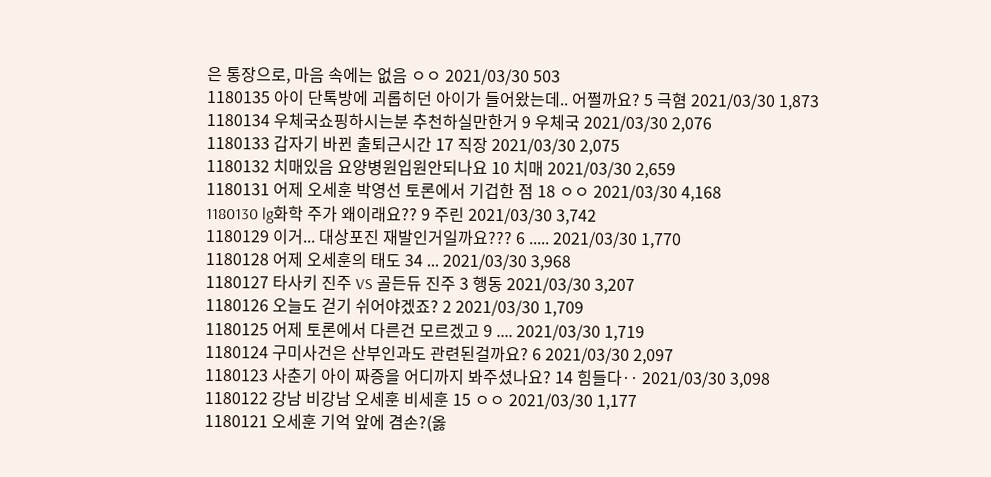은 통장으로, 마음 속에는 없음 ㅇㅇ 2021/03/30 503
1180135 아이 단톡방에 괴롭히던 아이가 들어왔는데.. 어쩔까요? 5 극혐 2021/03/30 1,873
1180134 우체국쇼핑하시는분 추천하실만한거 9 우체국 2021/03/30 2,076
1180133 갑자기 바뀐 출퇴근시간 17 직장 2021/03/30 2,075
1180132 치매있음 요양병원입원안되나요 10 치매 2021/03/30 2,659
1180131 어제 오세훈 박영선 토론에서 기겁한 점 18 ㅇㅇ 2021/03/30 4,168
1180130 lg화학 주가 왜이래요?? 9 주린 2021/03/30 3,742
1180129 이거... 대상포진 재발인거일까요??? 6 ..... 2021/03/30 1,770
1180128 어제 오세훈의 태도 34 ... 2021/03/30 3,968
1180127 타사키 진주 VS 골든듀 진주 3 행동 2021/03/30 3,207
1180126 오늘도 걷기 쉬어야겠죠? 2 2021/03/30 1,709
1180125 어제 토론에서 다른건 모르겠고 9 .... 2021/03/30 1,719
1180124 구미사건은 산부인과도 관련된걸까요? 6 2021/03/30 2,097
1180123 사춘기 아이 짜증을 어디까지 봐주셨나요? 14 힘들다‥ 2021/03/30 3,098
1180122 강남 비강남 오세훈 비세훈 15 ㅇㅇ 2021/03/30 1,177
1180121 오세훈 기억 앞에 겸손?(옳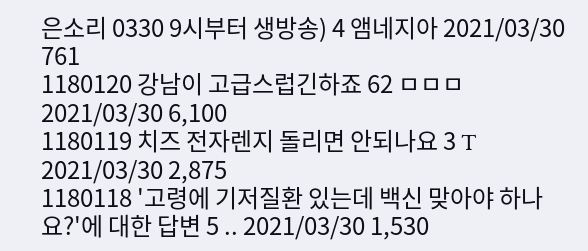은소리 0330 9시부터 생방송) 4 앰네지아 2021/03/30 761
1180120 강남이 고급스럽긴하죠 62 ㅁㅁㅁ 2021/03/30 6,100
1180119 치즈 전자렌지 돌리면 안되나요 3 T 2021/03/30 2,875
1180118 '고령에 기저질환 있는데 백신 맞아야 하나요?'에 대한 답변 5 .. 2021/03/30 1,530